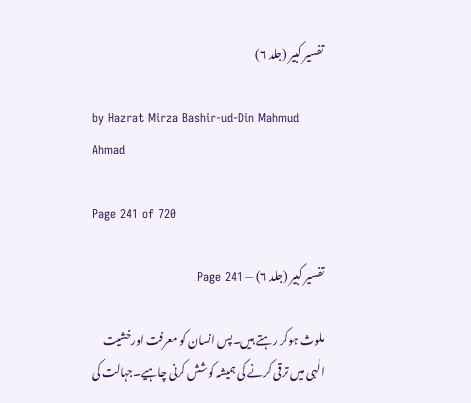تفسیر کبیر (جلد ۶)

by Hazrat Mirza Bashir-ud-Din Mahmud Ahmad

Page 241 of 720

تفسیر کبیر (جلد ۶) — Page 241

ملوث ہوکر رہتے ہیں۔پس انسان کو معرفت اورخشیت الٰہی میں ترقی کرنے کی ہمیشہ کوشش کرنی چاہیے۔جہالت کی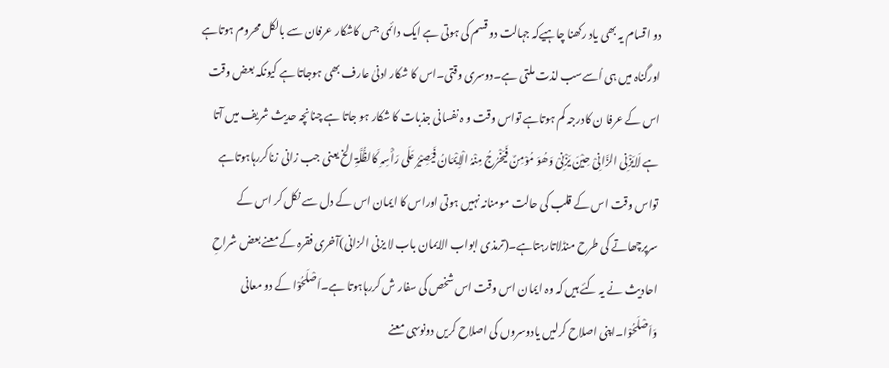دو اقسام یہ بھی یاد رکھنا چاہیےکہ جہالت دو قسم کی ہوتی ہے ایک دائمی جس کاشکار عرفان سے بالکل محروم ہوتاہے اورگناہ میں ہی اُسےسب لذت ملتی ہے۔دوسری وقتی۔اس کا شکار ادنیٰ عارف بھی ہوجاتا ہے کیونکہ بعض وقت اس کے عرفا ن کادرجہ کم ہوتاہے تواس وقت و ہ نفسانی جذبات کا شکار ہو جاتا ہے چنانچہ حدیث شریف میں آتا ہے لَایَزْنِی الزَّانِیْ حِیْنَ یَزْنِیْ وَھُوَ مُوْمِنٌ فَیَخْرُجُ مِنْہُ الْاِیْمَانُ فَیَصِیْرُ عَلَی رَأْسِہِ کَالظُّلَّۃِ الخ یعنی جب زانی زناکررہاہوتاہے تواس وقت اس کے قلب کی حالت مومنانہ نہیں ہوتی اوراس کا ایمان اس کے دل سے نکل کر اس کے سرپرچھاتے کی طرح منڈلاتارہتاہے۔(ترمذی ابواب الایمان باب لا یزنی الزانی)آخری فقرہ کے معنے بعض شراحِ احادیث نے یہ کئے ہیں کہ وہ ایمان اس وقت اس شخص کی سفار ش کررہاہوتا ہے۔اَصْلَحُوْا کے دو معانی وَاَصْلَحُوْا۔اپنی اصلاح کرلیں یادوسروں کی اصلاح کریں دونوںہی معنے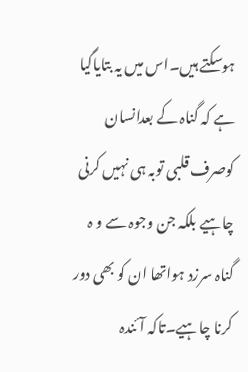ہوسکتے ہیں۔اس میں یہ بتایاگیا ہے کہ گناہ کے بعدانسان کوصرف قلبی توبہ ہی نہیں کرنی چاہیے بلکہ جن وجوہ سے و ہ گناہ سرزد ہواتھا ان کو بھی دور کرنا چاہیے۔تاکہ آئندہ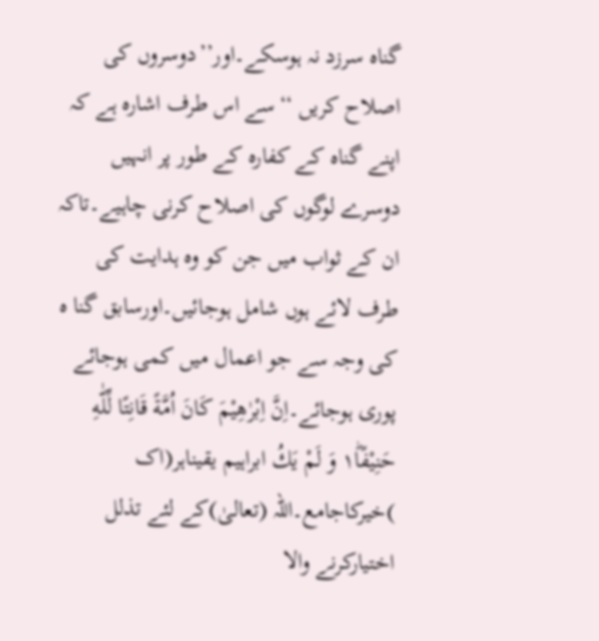گناہ سرزد نہ ہوسکے۔اور’’دوسروں کی اصلاح کریں ‘‘سے اس طرف اشارہ ہے کہ اپنے گناہ کے کفارہ کے طور پر انہیں دوسرے لوگوں کی اصلاح کرنی چاہیے۔تاکہ ان کے ثواب میں جن کو وہ ہدایت کی طرف لائے ہوں شامل ہوجائیں۔اورسابق گنا ہ کی وجہ سے جو اعمال میں کمی ہوجائے پوری ہوجائے۔اِنَّ اِبْرٰهِيْمَ كَانَ اُمَّةً قَانِتًا لِّلّٰهِ حَنِيْفًا١ؕ وَ لَمْ يَكُ ابراہیم یقیناہر(اک )خیرکاجامع۔اللہ (تعالیٰ)کے لئے تذلل اختیارکرنے والا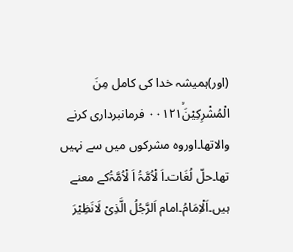(اور)ہمیشہ خدا کی کامل مِنَ الْمُشْرِكِيْنَۙ۰۰۱۲۱ فرمانبرداری کرنے والاتھا۔اوروہ مشرکوں میں سے نہیں تھا۔حلّ لُغَات۔اَ لْاُمَّۃُ اَ لْاُمَّۃُکے معنے ہیں۔اَلْاِمَامُ۔امام اَلرَّجُلُ الَّذِیْ لَانَظِیْرَ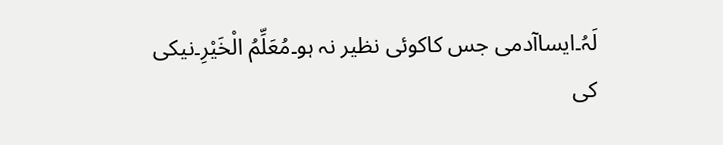لَہُ۔ایساآدمی جس کاکوئی نظیر نہ ہو۔مُعَلِّمُ الْخَیْرِ۔نیکی کی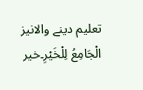تعلیم دینے والانیز الْجَامِعُ لِلْخَیْرِ۔خیر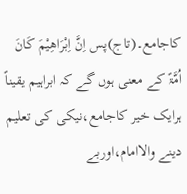کاجامع۔(تاج)پس اِنَّ اِبْرَاھِیْمَ کَانَ اُمَّۃً کے معنی ہوں گے کہ ابراہیم یقیناً ہرایک خیر کاجامع،نیکی کی تعلیم دینے والاامام،اوربے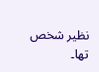نظیر شخص تھا۔